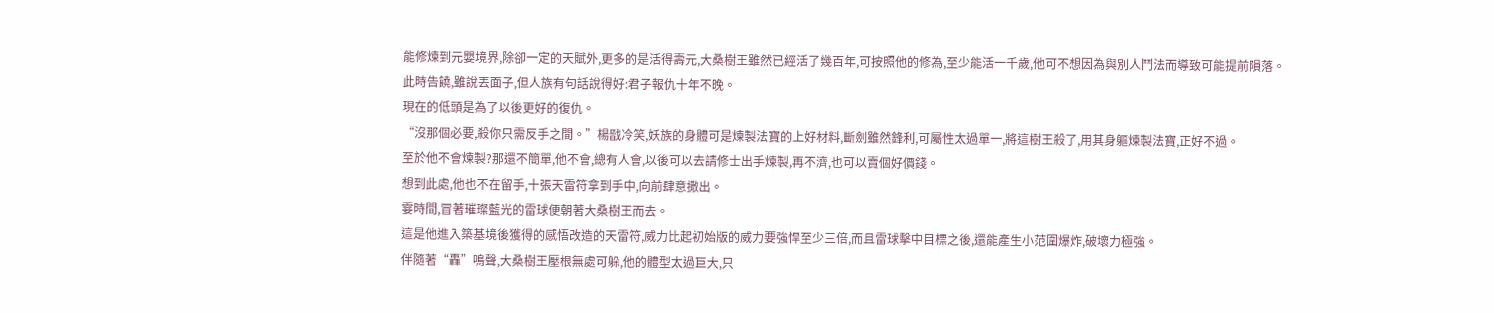能修煉到元嬰境界,除卻一定的天賦外,更多的是活得壽元,大桑樹王雖然已經活了幾百年,可按照他的修為,至少能活一千歲,他可不想因為與別人鬥法而導致可能提前隕落。
此時告饒,雖說丟面子,但人族有句話說得好:君子報仇十年不晚。
現在的低頭是為了以後更好的復仇。
“沒那個必要,殺你只需反手之間。”楊戩冷笑,妖族的身體可是煉製法寶的上好材料,斷劍雖然鋒利,可屬性太過單一,將這樹王殺了,用其身軀煉製法寶,正好不過。
至於他不會煉製?那還不簡單,他不會,總有人會,以後可以去請修士出手煉製,再不濟,也可以賣個好價錢。
想到此處,他也不在留手,十張天雷符拿到手中,向前肆意撒出。
霎時間,冒著璀璨藍光的雷球便朝著大桑樹王而去。
這是他進入築基境後獲得的感悟改造的天雷符,威力比起初始版的威力要強悍至少三倍,而且雷球擊中目標之後,還能產生小范圍爆炸,破壞力極強。
伴隨著“轟”鳴聲,大桑樹王壓根無處可躲,他的體型太過巨大,只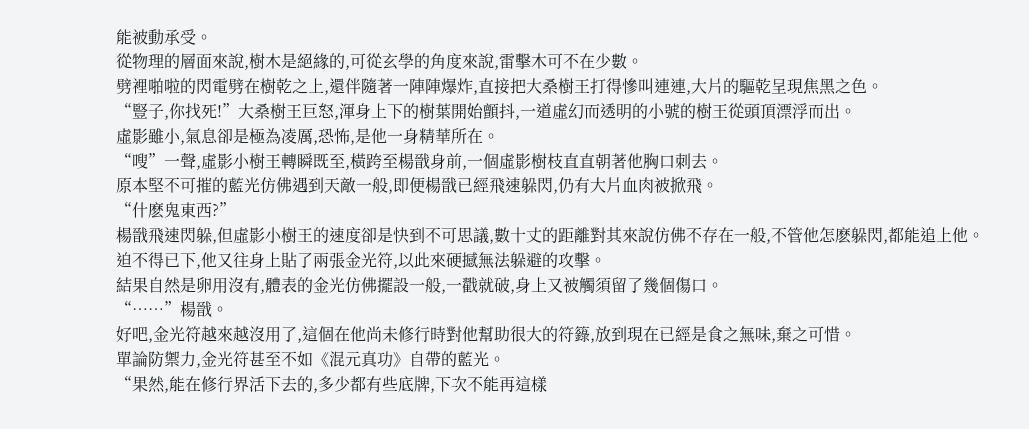能被動承受。
從物理的層面來說,樹木是絕緣的,可從玄學的角度來說,雷擊木可不在少數。
劈裡啪啦的閃電劈在樹乾之上,還伴隨著一陣陣爆炸,直接把大桑樹王打得慘叫連連,大片的驅乾呈現焦黑之色。
“豎子,你找死!”大桑樹王巨怒,渾身上下的樹葉開始顫抖,一道虛幻而透明的小號的樹王從頭頂漂浮而出。
虛影雖小,氣息卻是極為凌厲,恐怖,是他一身精華所在。
“嗖”一聲,虛影小樹王轉瞬既至,橫跨至楊戩身前,一個虛影樹枝直直朝著他胸口刺去。
原本堅不可摧的藍光仿佛遇到天敵一般,即便楊戩已經飛速躲閃,仍有大片血肉被掀飛。
“什麽鬼東西?”
楊戩飛速閃躲,但虛影小樹王的速度卻是快到不可思議,數十丈的距離對其來說仿佛不存在一般,不管他怎麽躲閃,都能追上他。
迫不得已下,他又往身上貼了兩張金光符,以此來硬撼無法躲避的攻擊。
結果自然是卵用沒有,體表的金光仿佛擺設一般,一戳就破,身上又被觸須留了幾個傷口。
“……”楊戩。
好吧,金光符越來越沒用了,這個在他尚未修行時對他幫助很大的符籙,放到現在已經是食之無味,棄之可惜。
單論防禦力,金光符甚至不如《混元真功》自帶的藍光。
“果然,能在修行界活下去的,多少都有些底牌,下次不能再這樣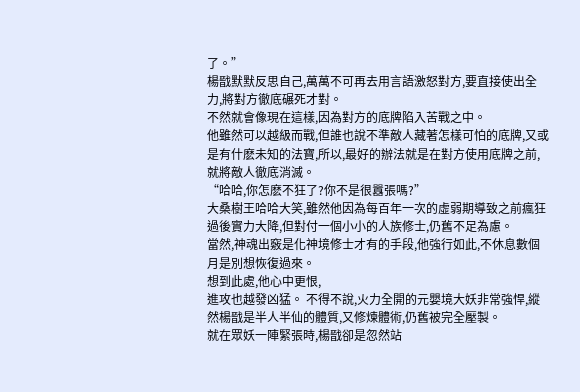了。”
楊戩默默反思自己,萬萬不可再去用言語激怒對方,要直接使出全力,將對方徹底碾死才對。
不然就會像現在這樣,因為對方的底牌陷入苦戰之中。
他雖然可以越級而戰,但誰也說不準敵人藏著怎樣可怕的底牌,又或是有什麽未知的法寶,所以,最好的辦法就是在對方使用底牌之前,就將敵人徹底消滅。
“哈哈,你怎麽不狂了?你不是很囂張嗎?”
大桑樹王哈哈大笑,雖然他因為每百年一次的虛弱期導致之前瘋狂過後實力大降,但對付一個小小的人族修士,仍舊不足為慮。
當然,神魂出竅是化神境修士才有的手段,他強行如此,不休息數個月是別想恢復過來。
想到此處,他心中更恨,
進攻也越發凶猛。 不得不說,火力全開的元嬰境大妖非常強悍,縱然楊戩是半人半仙的體質,又修煉體術,仍舊被完全壓製。
就在眾妖一陣緊張時,楊戩卻是忽然站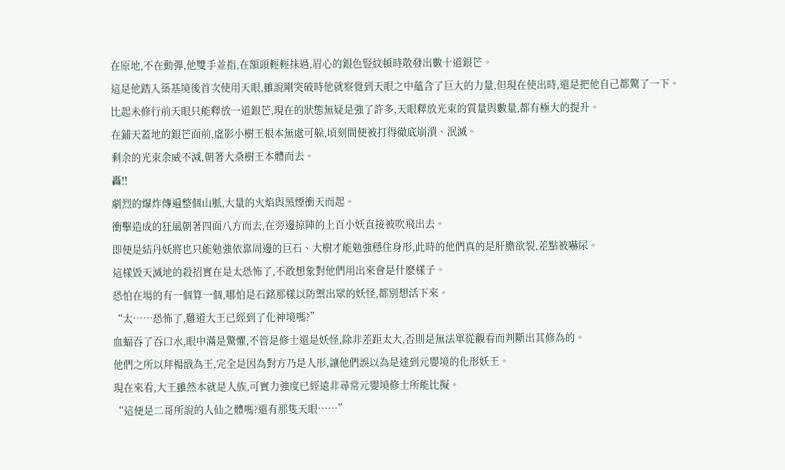在原地,不在動彈,他雙手並指,在額頭輕輕抹過,眉心的銀色豎紋頓時散發出數十道銀芒。
這是他踏入築基境後首次使用天眼,雖說剛突破時他就察覺到天眼之中蘊含了巨大的力量,但現在使出時,還是把他自己都驚了一下。
比起未修行前天眼只能釋放一道銀芒,現在的狀態無疑是強了許多,天眼釋放光束的質量與數量,都有極大的提升。
在鋪天蓋地的銀芒面前,虛影小樹王根本無處可躲,頃刻間便被打得徹底崩潰、泯滅。
剩余的光束余威不減,朝著大桑樹王本體而去。
轟!!
劇烈的爆炸傳遍整個山脈,大量的火焰與黑煙衝天而起。
衝擊造成的狂風朝著四面八方而去,在旁邊掠陣的上百小妖直接被吹飛出去。
即便是結丹妖將也只能勉強依靠周邊的巨石、大樹才能勉強穩住身形,此時的他們真的是肝膽欲裂,差點被嚇尿。
這樣毀天滅地的殺招實在是太恐怖了,不敢想象對他們用出來會是什麽樣子。
恐怕在場的有一個算一個,哪怕是石銘那樣以防禦出眾的妖怪,都別想活下來。
“太……恐怖了,難道大王已經到了化神境嗎?”
血蝠吞了吞口水,眼中滿是驚懼,不管是修士還是妖怪,除非差距太大,否則是無法單從觀看而判斷出其修為的。
他們之所以拜楊戩為王,完全是因為對方乃是人形,讓他們誤以為是達到元嬰境的化形妖王。
現在來看,大王雖然本就是人族,可實力強度已經遠非尋常元嬰境修士所能比擬。
“這便是二哥所說的人仙之體嗎?還有那隻天眼……”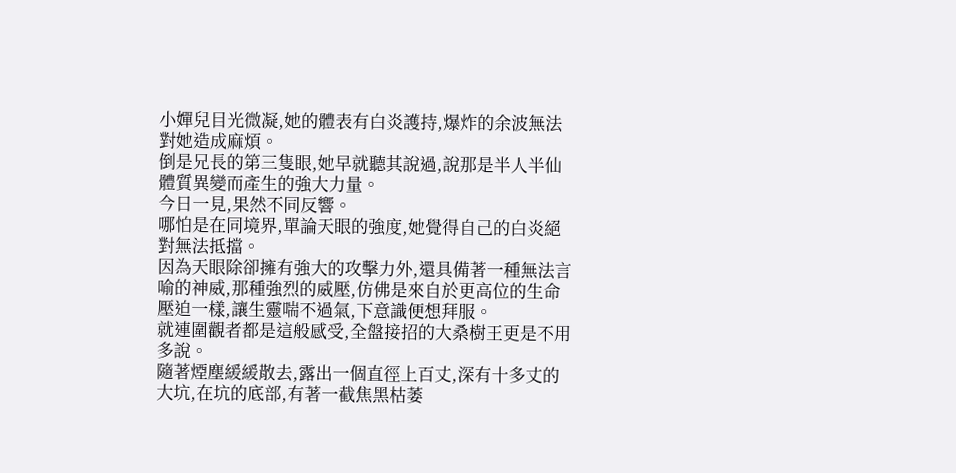小嬋兒目光微凝,她的體表有白炎護持,爆炸的余波無法對她造成麻煩。
倒是兄長的第三隻眼,她早就聽其說過,說那是半人半仙體質異變而產生的強大力量。
今日一見,果然不同反響。
哪怕是在同境界,單論天眼的強度,她覺得自己的白炎絕對無法抵擋。
因為天眼除卻擁有強大的攻擊力外,還具備著一種無法言喻的神威,那種強烈的威壓,仿佛是來自於更高位的生命壓迫一樣,讓生靈喘不過氣,下意識便想拜服。
就連圍觀者都是這般感受,全盤接招的大桑樹王更是不用多說。
隨著煙塵緩緩散去,露出一個直徑上百丈,深有十多丈的大坑,在坑的底部,有著一截焦黑枯萎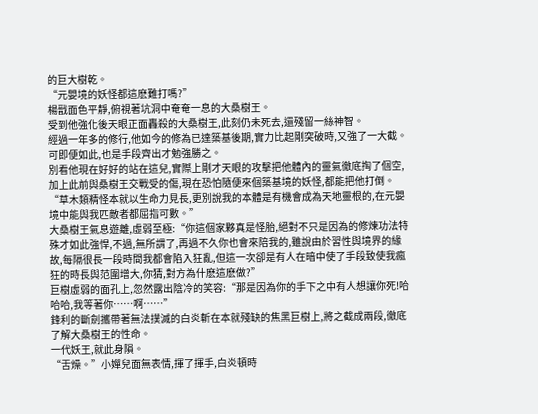的巨大樹乾。
“元嬰境的妖怪都這麽難打嗎?”
楊戩面色平靜,俯視著坑洞中奄奄一息的大桑樹王。
受到他強化後天眼正面轟殺的大桑樹王,此刻仍未死去,還殘留一絲神智。
經過一年多的修行,他如今的修為已達築基後期,實力比起剛突破時,又強了一大截。
可即便如此,也是手段齊出才勉強勝之。
別看他現在好好的站在這兒,實際上剛才天眼的攻擊把他體內的靈氣徹底掏了個空,加上此前與桑樹王交戰受的傷,現在恐怕隨便來個築基境的妖怪,都能把他打倒。
“草木類精怪本就以生命力見長,更別說我的本體是有機會成為天地靈根的,在元嬰境中能與我匹敵者都屈指可數。”
大桑樹王氣息遊離,虛弱至極:“你這個家夥真是怪胎,絕對不只是因為的修煉功法特殊才如此強悍,不過,無所謂了,再過不久你也會來陪我的,雖說由於習性與境界的緣故,每隔很長一段時間我都會陷入狂亂,但這一次卻是有人在暗中使了手段致使我瘋狂的時長與范圍增大,你猜,對方為什麽這麽做?”
巨樹虛弱的面孔上,忽然露出陰冷的笑容:“那是因為你的手下之中有人想讓你死!哈哈哈,我等著你……啊……”
鋒利的斷劍攜帶著無法撲滅的白炎斬在本就殘缺的焦黑巨樹上,將之截成兩段,徹底了解大桑樹王的性命。
一代妖王,就此身隕。
“舌燥。”小嬋兒面無表情,揮了揮手,白炎頓時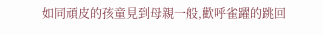如同頑皮的孩童見到母親一般,歡呼雀躍的跳回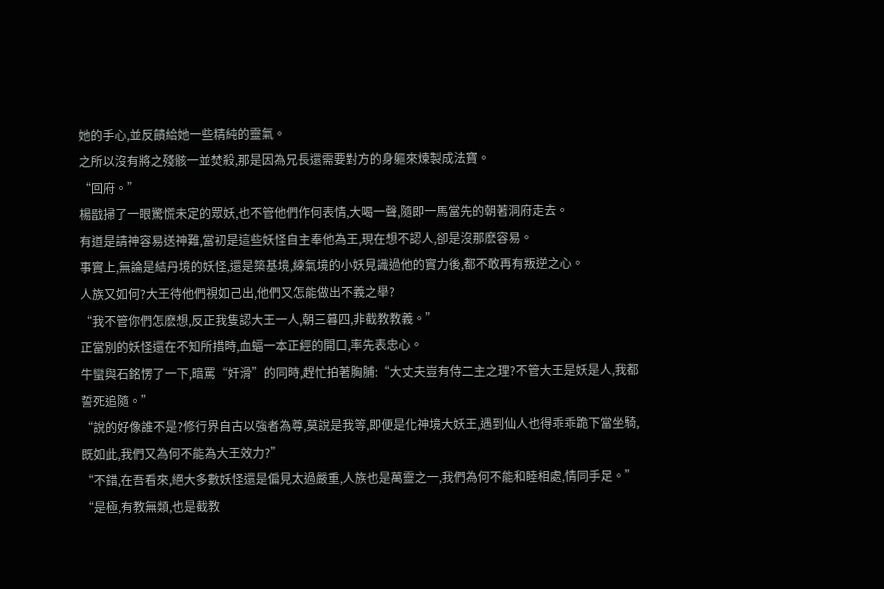她的手心,並反饋給她一些精純的靈氣。
之所以沒有將之殘骸一並焚殺,那是因為兄長還需要對方的身軀來煉製成法寶。
“回府。”
楊戩掃了一眼驚慌未定的眾妖,也不管他們作何表情,大喝一聲,隨即一馬當先的朝著洞府走去。
有道是請神容易送神難,當初是這些妖怪自主奉他為王,現在想不認人,卻是沒那麽容易。
事實上,無論是結丹境的妖怪,還是築基境,練氣境的小妖見識過他的實力後,都不敢再有叛逆之心。
人族又如何?大王待他們視如己出,他們又怎能做出不義之舉?
“我不管你們怎麽想,反正我隻認大王一人,朝三暮四,非截教教義。”
正當別的妖怪還在不知所措時,血蝠一本正經的開口,率先表忠心。
牛蠻與石銘愣了一下,暗罵“奸滑”的同時,趕忙拍著胸脯:“大丈夫豈有侍二主之理?不管大王是妖是人,我都誓死追隨。”
“說的好像誰不是?修行界自古以強者為尊,莫說是我等,即便是化神境大妖王,遇到仙人也得乖乖跪下當坐騎,既如此,我們又為何不能為大王效力?”
“不錯,在吾看來,絕大多數妖怪還是偏見太過嚴重,人族也是萬靈之一,我們為何不能和睦相處,情同手足。”
“是極,有教無類,也是截教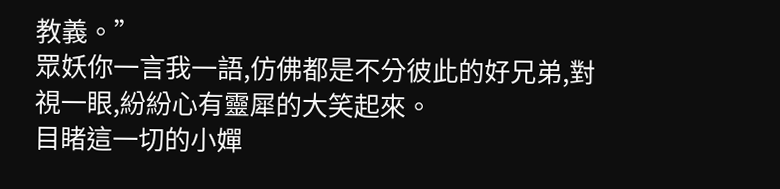教義。”
眾妖你一言我一語,仿佛都是不分彼此的好兄弟,對視一眼,紛紛心有靈犀的大笑起來。
目睹這一切的小嬋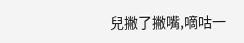兒撇了撇嘴,嘀咕一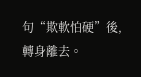句“欺軟怕硬”後,轉身離去。